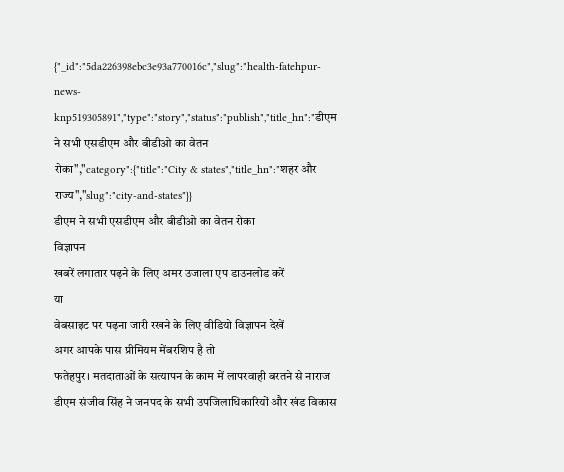{"_id":"5da226398ebc3e93a770016c","slug":"health-fatehpur-news-knp519305891","type":"story","status":"publish","title_hn":"डीएम ने सभी एसडीएम और बीडीओ का वेतन रोका","category":{"title":"City & states","title_hn":"शहर और राज्य","slug":"city-and-states"}}
डीएम ने सभी एसडीएम और बीडीओ का वेतन रोका
विज्ञापन
खबरें लगातार पढ़ने के लिए अमर उजाला एप डाउनलोड करें
या
वेबसाइट पर पढ़ना जारी रखने के लिए वीडियो विज्ञापन देखें
अगर आपके पास प्रीमियम मेंबरशिप है तो
फतेहपुर। मतदाताओं के सत्यापन के काम में लापरवाही बरतने से नाराज डीएम संजीव सिंह ने जनपद के सभी उपजिलाधिकारियों और खंड विकास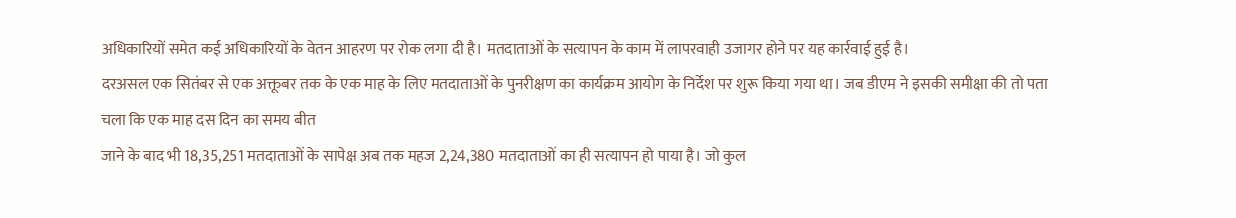अधिकारियों समेत कई अधिकारियों के वेतन आहरण पर रोक लगा दी है। मतदाताओं के सत्यापन के काम में लापरवाही उजागर होने पर यह कार्रवाई हुई है।
दरअसल एक सितंबर से एक अक्तूबर तक के एक माह के लिए मतदाताओं के पुनरीक्षण का कार्यक्रम आयोग के निर्देश पर शुरू किया गया था। जब डीएम ने इसकी समीक्षा की तो पता चला कि एक माह दस दिन का समय बीत
जाने के बाद भी 18,35,251 मतदाताओं के सापेक्ष अब तक महज 2,24,380 मतदाताओं का ही सत्यापन हो पाया है। जो कुल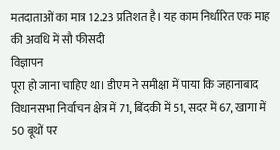मतदाताओं का मात्र 12.23 प्रतिशत है। यह काम निर्धारित एक माह की अवधि में सौ फीसदी
विज्ञापन
पूरा हो जाना चाहिए था। डीएम ने समीक्षा में पाया कि जहानाबाद विधानसभा निर्वाचन क्षेत्र में 71, बिंदकी में 51, सदर में 67, खागा में 50 बूथों पर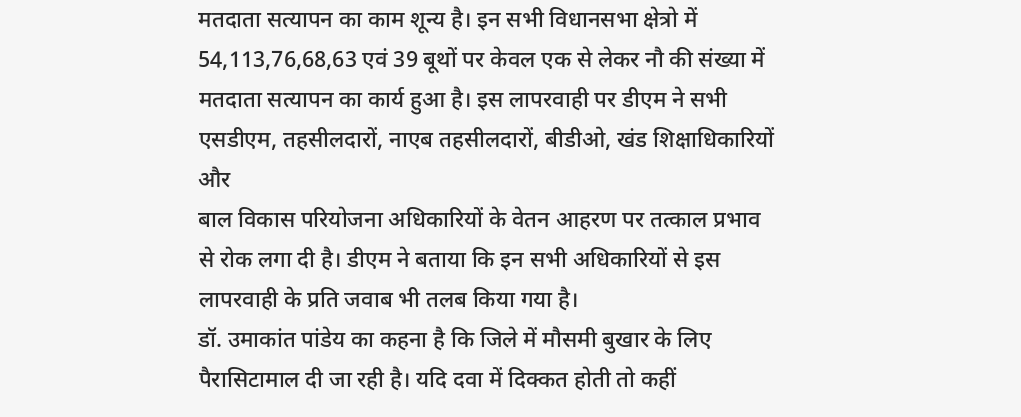मतदाता सत्यापन का काम शून्य है। इन सभी विधानसभा क्षेत्रो में
54,113,76,68,63 एवं 39 बूथों पर केवल एक से लेकर नौ की संख्या में मतदाता सत्यापन का कार्य हुआ है। इस लापरवाही पर डीएम ने सभी एसडीएम, तहसीलदारों, नाएब तहसीलदारों, बीडीओ, खंड शिक्षाधिकारियों और
बाल विकास परियोजना अधिकारियों के वेतन आहरण पर तत्काल प्रभाव से रोक लगा दी है। डीएम ने बताया कि इन सभी अधिकारियों से इस लापरवाही के प्रति जवाब भी तलब किया गया है।
डॉ. उमाकांत पांडेय का कहना है कि जिले में मौसमी बुखार के लिए पैरासिटामाल दी जा रही है। यदि दवा में दिक्कत होती तो कहीं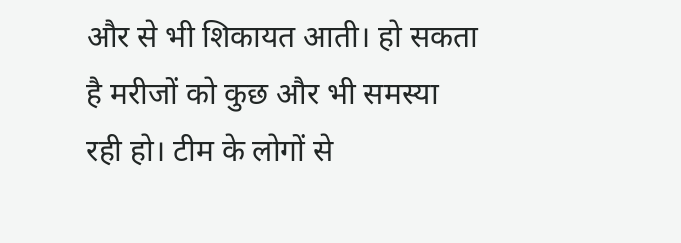और से भी शिकायत आती। हो सकता है मरीजों को कुछ और भी समस्या रही हो। टीम के लोगों से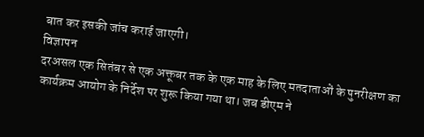बात कर इसकी जांच कराई जाएगी।
विज्ञापन
दरअसल एक सितंबर से एक अक्तूबर तक के एक माह के लिए मतदाताओं के पुनरीक्षण का कार्यक्रम आयोग के निर्देश पर शुरू किया गया था। जब डीएम ने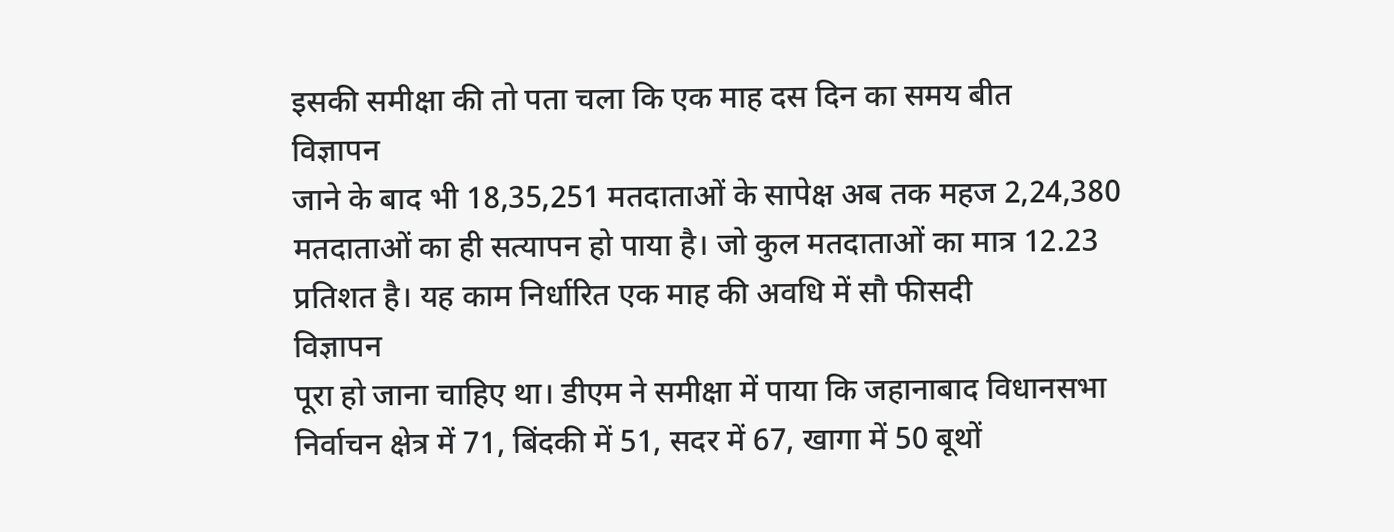इसकी समीक्षा की तो पता चला कि एक माह दस दिन का समय बीत
विज्ञापन
जाने के बाद भी 18,35,251 मतदाताओं के सापेक्ष अब तक महज 2,24,380 मतदाताओं का ही सत्यापन हो पाया है। जो कुल मतदाताओं का मात्र 12.23 प्रतिशत है। यह काम निर्धारित एक माह की अवधि में सौ फीसदी
विज्ञापन
पूरा हो जाना चाहिए था। डीएम ने समीक्षा में पाया कि जहानाबाद विधानसभा निर्वाचन क्षेत्र में 71, बिंदकी में 51, सदर में 67, खागा में 50 बूथों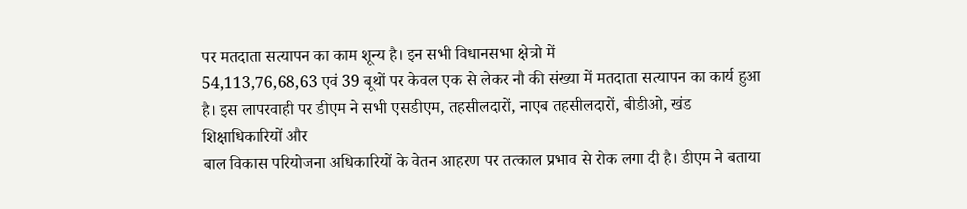पर मतदाता सत्यापन का काम शून्य है। इन सभी विधानसभा क्षेत्रो में
54,113,76,68,63 एवं 39 बूथों पर केवल एक से लेकर नौ की संख्या में मतदाता सत्यापन का कार्य हुआ है। इस लापरवाही पर डीएम ने सभी एसडीएम, तहसीलदारों, नाएब तहसीलदारों, बीडीओ, खंड शिक्षाधिकारियों और
बाल विकास परियोजना अधिकारियों के वेतन आहरण पर तत्काल प्रभाव से रोक लगा दी है। डीएम ने बताया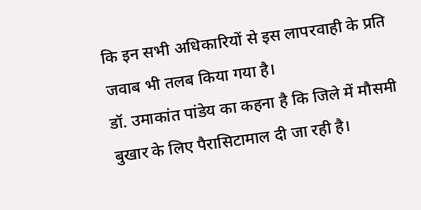कि इन सभी अधिकारियों से इस लापरवाही के प्रति जवाब भी तलब किया गया है।
डॉ. उमाकांत पांडेय का कहना है कि जिले में मौसमी बुखार के लिए पैरासिटामाल दी जा रही है।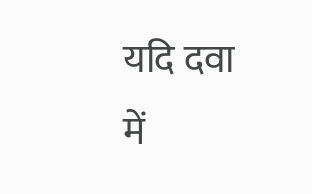यदि दवा में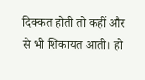दिक्कत होती तो कहीं और से भी शिकायत आती। हो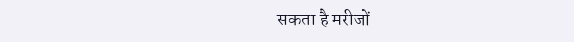सकता है मरीजों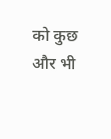को कुछ और भी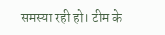समस्या रही हो। टीम के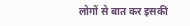लोगों से बात कर इसकी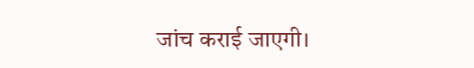जांच कराई जाएगी।